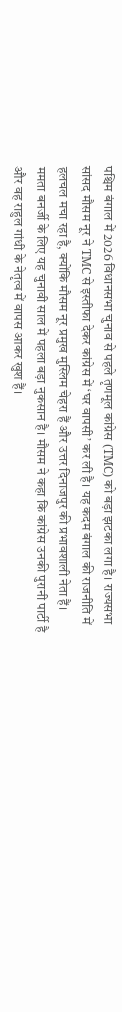पश्चिम बंगाल में 2026 विधानसभा चुनाव से पहले तृणमूल कांग्रेस (TMC) को बड़ा झटका लगा है। राज्यसभा सांसद मौसम नूर ने TMC से इस्तीफा देकर कांग्रेस में ‘घर वापसी’ कर ली है। यह कदम बंगाल की राजनीति में हलचल मचा रहा है, क्योंकि मौसम नूर प्रमुख मुस्लिम चेहरा हैं और उत्तर दिनाजपुर की प्रभावशाली नेता हैं। ममता बनर्जी के लिए यह चुनावी साल में पहला बड़ा नुकसान है। मौसम ने कहा कि कांग्रेस उनकी पुरानी पार्टी है और वह राहुल गांधी के नेतृत्व में वापस आकर खुश हैं।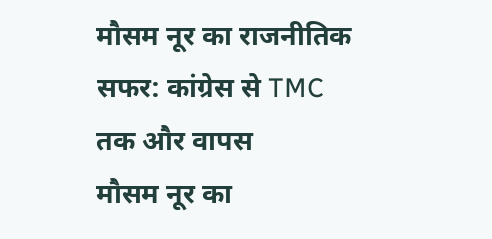मौसम नूर का राजनीतिक सफर: कांग्रेस से TMC तक और वापस
मौसम नूर का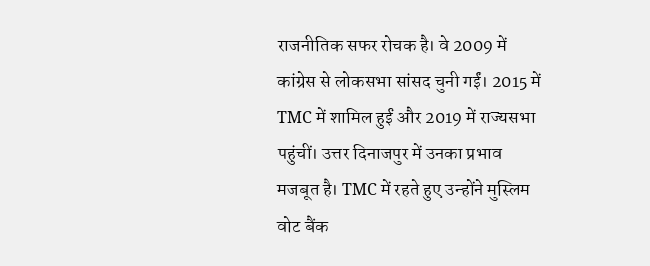राजनीतिक सफर रोचक है। वे 2009 में कांग्रेस से लोकसभा सांसद चुनी गईं। 2015 में TMC में शामिल हुईं और 2019 में राज्यसभा पहुंचीं। उत्तर दिनाजपुर में उनका प्रभाव मजबूत है। TMC में रहते हुए उन्होंने मुस्लिम वोट बैंक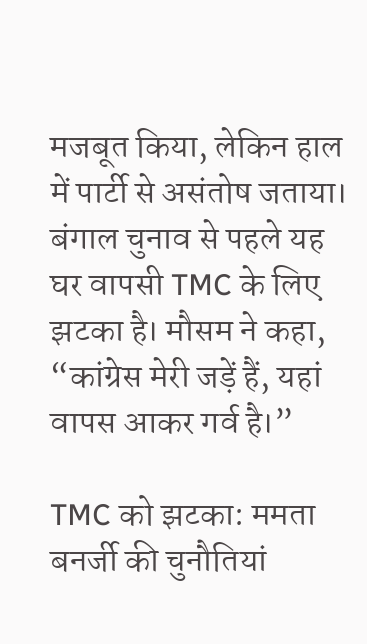मजबूत किया, लेकिन हाल में पार्टी से असंतोष जताया। बंगाल चुनाव से पहले यह घर वापसी TMC के लिए झटका है। मौसम ने कहा, “कांग्रेस मेरी जड़ें हैं, यहां वापस आकर गर्व है।”

TMC को झटका: ममता बनर्जी की चुनौतियां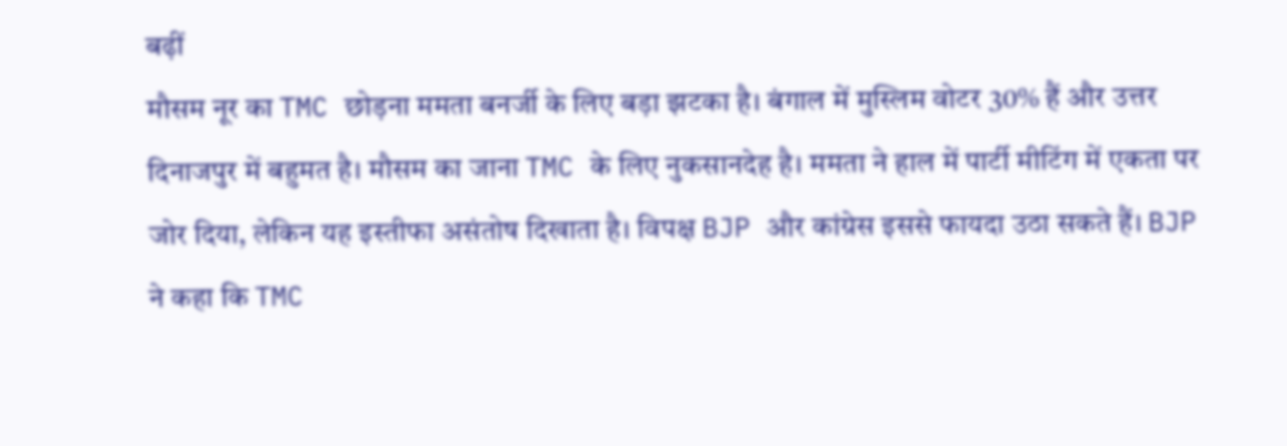बढ़ीं
मौसम नूर का TMC छोड़ना ममता बनर्जी के लिए बड़ा झटका है। बंगाल में मुस्लिम वोटर 30% हैं और उत्तर दिनाजपुर में बहुमत है। मौसम का जाना TMC के लिए नुकसानदेह है। ममता ने हाल में पार्टी मीटिंग में एकता पर जोर दिया, लेकिन यह इस्तीफा असंतोष दिखाता है। विपक्ष BJP और कांग्रेस इससे फायदा उठा सकते हैं। BJP ने कहा कि TMC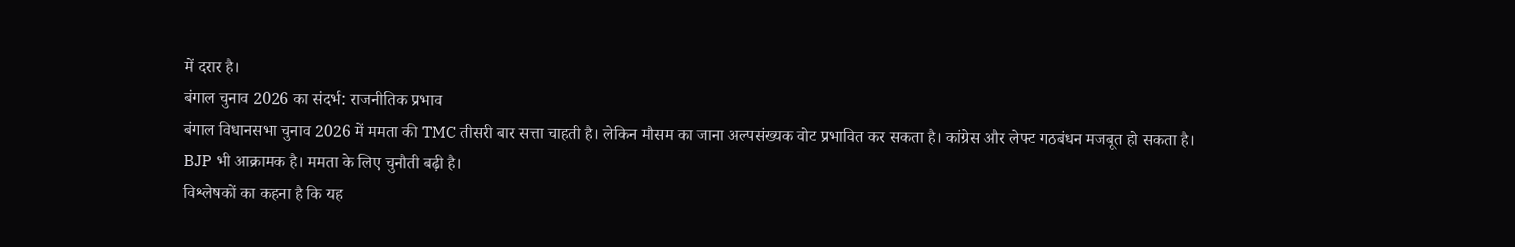में दरार है।
बंगाल चुनाव 2026 का संदर्भ: राजनीतिक प्रभाव
बंगाल विधानसभा चुनाव 2026 में ममता की TMC तीसरी बार सत्ता चाहती है। लेकिन मौसम का जाना अल्पसंख्यक वोट प्रभावित कर सकता है। कांग्रेस और लेफ्ट गठबंधन मजबूत हो सकता है।
BJP भी आक्रामक है। ममता के लिए चुनौती बढ़ी है।
विश्लेषकों का कहना है कि यह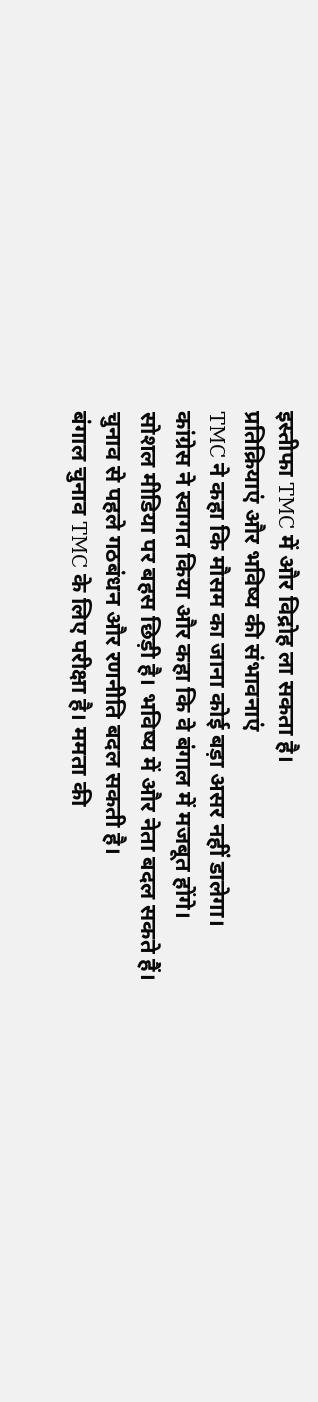इस्तीफा TMC में और विद्रोह ला सकता है।
प्रतिक्रियाएं और भविष्य की संभावनाएं
TMC ने कहा कि मौसम का जाना कोई बड़ा असर नहीं डालेगा।
कांग्रेस ने स्वागत किया और कहा कि वे बंगाल में मजबूत होंगे।
सोशल मीडिया पर बहस छिड़ी है। भविष्य में और नेता बदल सकते हैं।
चुनाव से पहले गठबंधन और रणनीति बदल सकती है।
बंगाल चुनाव TMC के लिए परीक्षा है। ममता की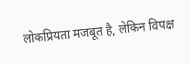लोकप्रियता मजबूत है, लेकिन विपक्ष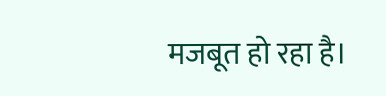मजबूत हो रहा है।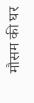मौसम की घर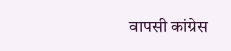वापसी कांग्रेस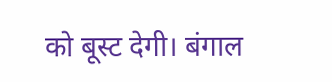को बूस्ट देगी। बंगाल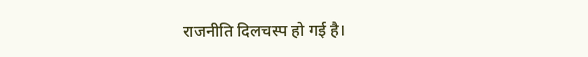राजनीति दिलचस्प हो गई है।